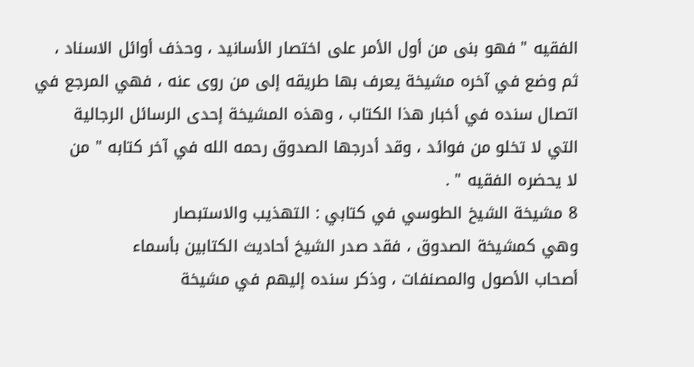الفقيه " فهو بنى من أول الأمر على اختصار الأسانيد ، وحذف أوائل الاسناد ،
ثم وضع في آخره مشيخة يعرف بها طريقه إلى من روى عنه ، فهي المرجع في
اتصال سنده في أخبار هذا الكتاب ، وهذه المشيخة إحدى الرسائل الرجالية
التي لا تخلو من فوائد ، وقد أدرجها الصدوق رحمه الله في آخر كتابه " من
لا يحضره الفقيه " .
8 مشيخة الشيخ الطوسي في كتابي : التهذيب والاستبصار
وهي كمشيخة الصدوق ، فقد صدر الشيخ أحاديث الكتابين بأسماء
أصحاب الأصول والمصنفات ، وذكر سنده إليهم في مشيخة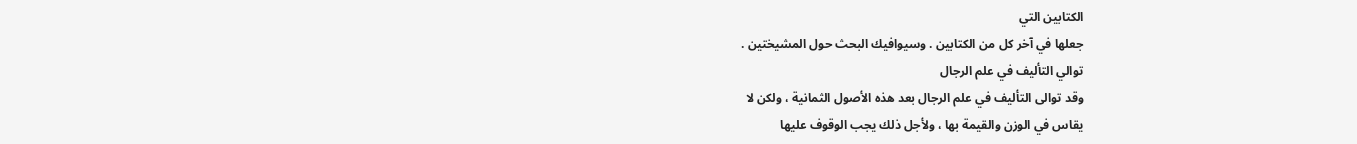الكتابين التي
جعلها في آخر كل من الكتابين . وسيوافيك البحث حول المشيختين .
توالي التأليف في علم الرجال
وقد توالى التأليف في علم الرجال بعد هذه الأصول الثمانية ، ولكن لا
يقاس في الوزن والقيمة بها ، ولأجل ذلك يجب الوقوف عليها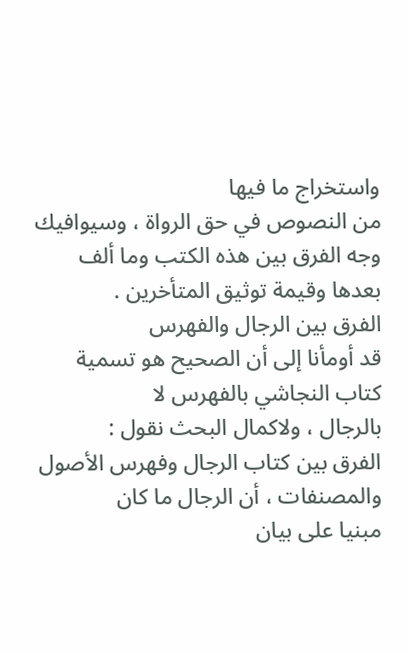واستخراج ما فيها
من النصوص في حق الرواة ، وسيوافيك وجه الفرق بين هذه الكتب وما ألف
بعدها وقيمة توثيق المتأخرين .
الفرق بين الرجال والفهرس
قد أومأنا إلى أن الصحيح هو تسمية كتاب النجاشي بالفهرس لا
بالرجال ، ولاكمال البحث نقول :
الفرق بين كتاب الرجال وفهرس الأصول والمصنفات ، أن الرجال ما كان
مبنيا على بيان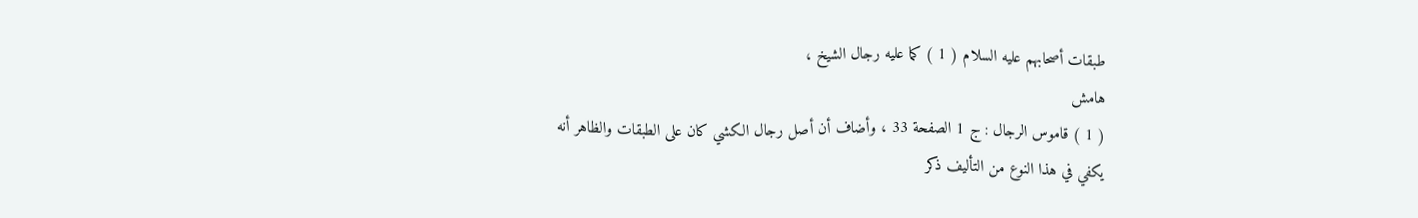طبقات أصحابهم عليه السلام ( 1 ) كما عليه رجال الشيخ ،
هامش
( 1 ) قاموس الرجال : ج 1 الصفحة 33 ، وأضاف أن أصل رجال الكشي كان على الطبقات والظاهر أنه
يكفي في هذا النوع من التأليف ذكر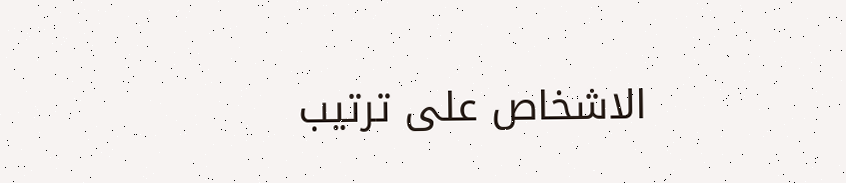الاشخاص على ترتيب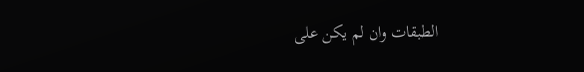الطبقات وان لم يكن على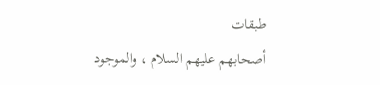طبقات
أصحابهم عليهم السلام ، والموجود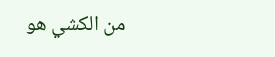من الكشي هو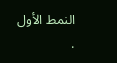النمط الأول .